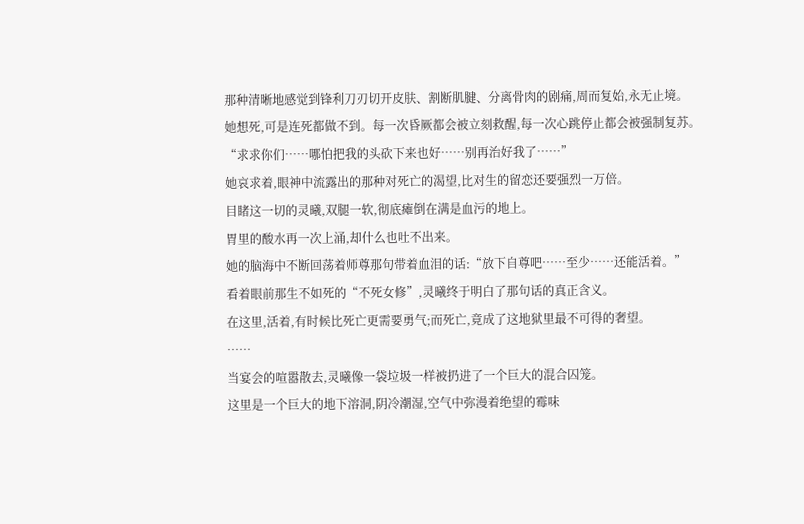那种清晰地感觉到锋利刀刃切开皮肤、割断肌腱、分离骨肉的剧痛,周而复始,永无止境。
她想死,可是连死都做不到。每一次昏厥都会被立刻救醒,每一次心跳停止都会被强制复苏。
“求求你们……哪怕把我的头砍下来也好……别再治好我了……”
她哀求着,眼神中流露出的那种对死亡的渴望,比对生的留恋还要强烈一万倍。
目睹这一切的灵曦,双腿一软,彻底瘫倒在满是血污的地上。
胃里的酸水再一次上涌,却什么也吐不出来。
她的脑海中不断回荡着师尊那句带着血泪的话:“放下自尊吧……至少……还能活着。”
看着眼前那生不如死的“不死女修”,灵曦终于明白了那句话的真正含义。
在这里,活着,有时候比死亡更需要勇气;而死亡,竟成了这地狱里最不可得的奢望。
……
当宴会的喧嚣散去,灵曦像一袋垃圾一样被扔进了一个巨大的混合囚笼。
这里是一个巨大的地下溶洞,阴冷潮湿,空气中弥漫着绝望的霉味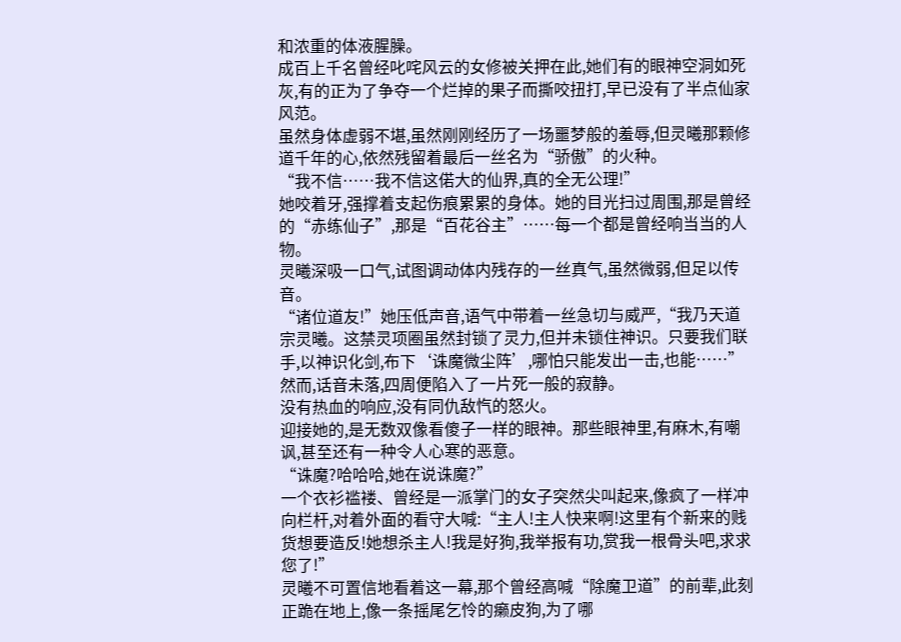和浓重的体液腥臊。
成百上千名曾经叱咤风云的女修被关押在此,她们有的眼神空洞如死灰,有的正为了争夺一个烂掉的果子而撕咬扭打,早已没有了半点仙家风范。
虽然身体虚弱不堪,虽然刚刚经历了一场噩梦般的羞辱,但灵曦那颗修道千年的心,依然残留着最后一丝名为“骄傲”的火种。
“我不信……我不信这偌大的仙界,真的全无公理!”
她咬着牙,强撑着支起伤痕累累的身体。她的目光扫过周围,那是曾经的“赤练仙子”,那是“百花谷主”……每一个都是曾经响当当的人物。
灵曦深吸一口气,试图调动体内残存的一丝真气,虽然微弱,但足以传音。
“诸位道友!”她压低声音,语气中带着一丝急切与威严,“我乃天道宗灵曦。这禁灵项圈虽然封锁了灵力,但并未锁住神识。只要我们联手,以神识化剑,布下‘诛魔微尘阵’,哪怕只能发出一击,也能……”
然而,话音未落,四周便陷入了一片死一般的寂静。
没有热血的响应,没有同仇敌忾的怒火。
迎接她的,是无数双像看傻子一样的眼神。那些眼神里,有麻木,有嘲讽,甚至还有一种令人心寒的恶意。
“诛魔?哈哈哈,她在说诛魔?”
一个衣衫褴褛、曾经是一派掌门的女子突然尖叫起来,像疯了一样冲向栏杆,对着外面的看守大喊:“主人!主人快来啊!这里有个新来的贱货想要造反!她想杀主人!我是好狗,我举报有功,赏我一根骨头吧,求求您了!”
灵曦不可置信地看着这一幕,那个曾经高喊“除魔卫道”的前辈,此刻正跪在地上,像一条摇尾乞怜的癞皮狗,为了哪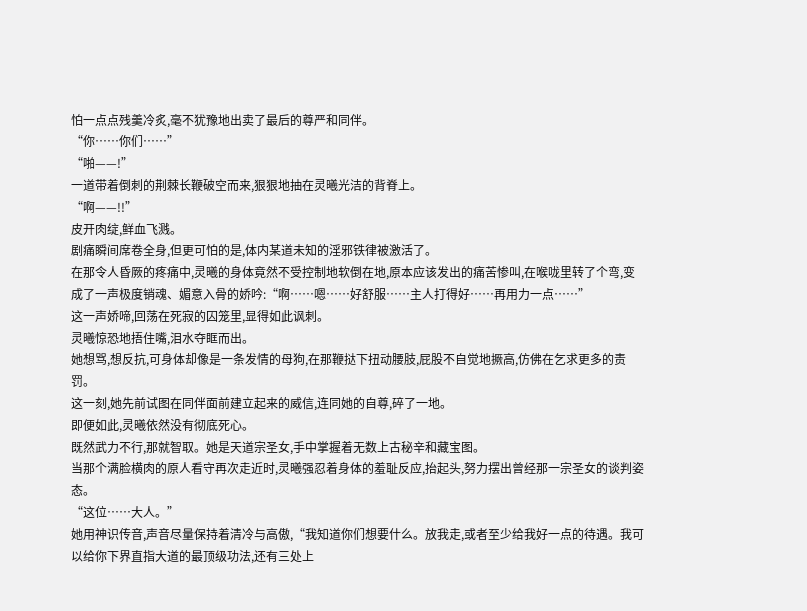怕一点点残羹冷炙,毫不犹豫地出卖了最后的尊严和同伴。
“你……你们……”
“啪——!”
一道带着倒刺的荆棘长鞭破空而来,狠狠地抽在灵曦光洁的背脊上。
“啊——!!”
皮开肉绽,鲜血飞溅。
剧痛瞬间席卷全身,但更可怕的是,体内某道未知的淫邪铁律被激活了。
在那令人昏厥的疼痛中,灵曦的身体竟然不受控制地软倒在地,原本应该发出的痛苦惨叫,在喉咙里转了个弯,变成了一声极度销魂、媚意入骨的娇吟:“啊……嗯……好舒服……主人打得好……再用力一点……”
这一声娇啼,回荡在死寂的囚笼里,显得如此讽刺。
灵曦惊恐地捂住嘴,泪水夺眶而出。
她想骂,想反抗,可身体却像是一条发情的母狗,在那鞭挞下扭动腰肢,屁股不自觉地撅高,仿佛在乞求更多的责罚。
这一刻,她先前试图在同伴面前建立起来的威信,连同她的自尊,碎了一地。
即便如此,灵曦依然没有彻底死心。
既然武力不行,那就智取。她是天道宗圣女,手中掌握着无数上古秘辛和藏宝图。
当那个满脸横肉的原人看守再次走近时,灵曦强忍着身体的羞耻反应,抬起头,努力摆出曾经那一宗圣女的谈判姿态。
“这位……大人。”
她用神识传音,声音尽量保持着清冷与高傲,“我知道你们想要什么。放我走,或者至少给我好一点的待遇。我可以给你下界直指大道的最顶级功法,还有三处上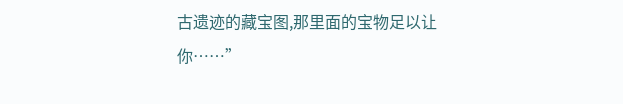古遗迹的藏宝图,那里面的宝物足以让你……”